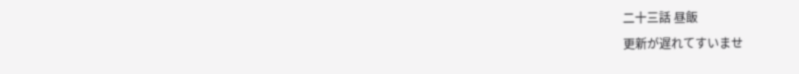二十三話 昼飯
更新が遅れてすいませ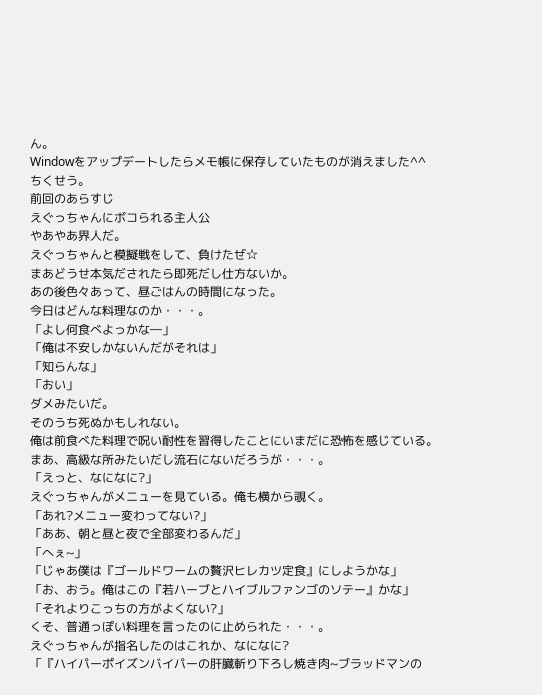ん。
Windowをアップデートしたらメモ帳に保存していたものが消えました^^
ちくせう。
前回のあらすじ
えぐっちゃんにボコられる主人公
やあやあ界人だ。
えぐっちゃんと模擬戦をして、負けたぜ☆
まあどうせ本気だされたら即死だし仕方ないか。
あの後色々あって、昼ごはんの時間になった。
今日はどんな料理なのか・・・。
「よし何食べよっかな―」
「俺は不安しかないんだがそれは」
「知らんな」
「おい」
ダメみたいだ。
そのうち死ぬかもしれない。
俺は前食べた料理で呪い耐性を習得したことにいまだに恐怖を感じている。
まあ、高級な所みたいだし流石にないだろうが・・・。
「えっと、なになに?」
えぐっちゃんがメニューを見ている。俺も横から覗く。
「あれ?メニュー変わってない?」
「ああ、朝と昼と夜で全部変わるんだ」
「へぇ~」
「じゃあ僕は『ゴールドワームの贅沢ヒレカツ定食』にしようかな」
「お、おう。俺はこの『若ハーブとハイブルファンゴのソテー』かな」
「それよりこっちの方がよくない?」
くそ、普通っぽい料理を言ったのに止められた・・・。
えぐっちゃんが指名したのはこれか、なになに?
「『ハイパーポイズンバイパーの肝臓斬り下ろし焼き肉~ブラッドマンの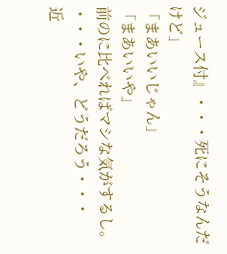ジュース付』・・・死にそうなんだけど」
「まあいいじゃん」
「まあいいや」
前のに比べればマシな気がするし。
・・・いや、どうだろう・・・
近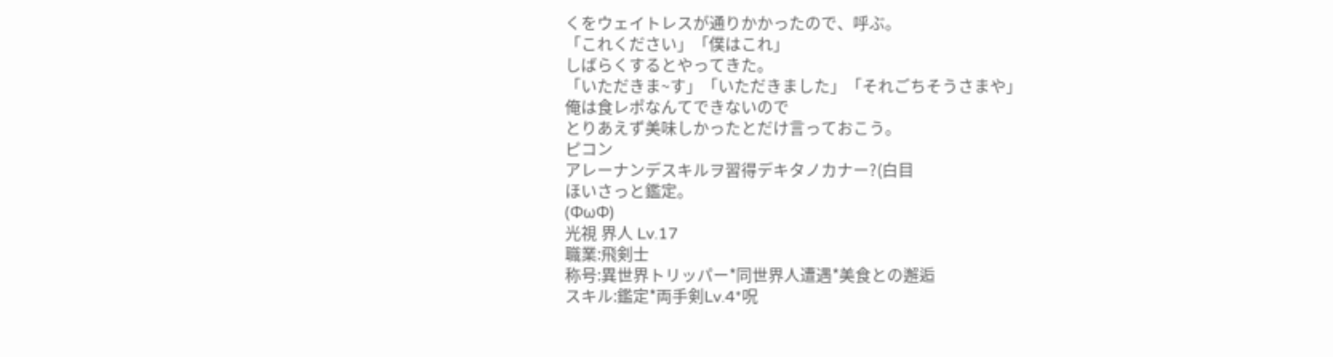くをウェイトレスが通りかかったので、呼ぶ。
「これください」「僕はこれ」
しばらくするとやってきた。
「いただきま~す」「いただきました」「それごちそうさまや」
俺は食レポなんてできないので
とりあえず美味しかったとだけ言っておこう。
ピコン
アレーナンデスキルヲ習得デキタノカナー?(白目
ほいさっと鑑定。
(ΦωΦ)
光視 界人 Lv.17
職業:飛剣士
称号:異世界トリッパー*同世界人遭遇*美食との邂逅
スキル:鑑定*両手剣Lv.4*呪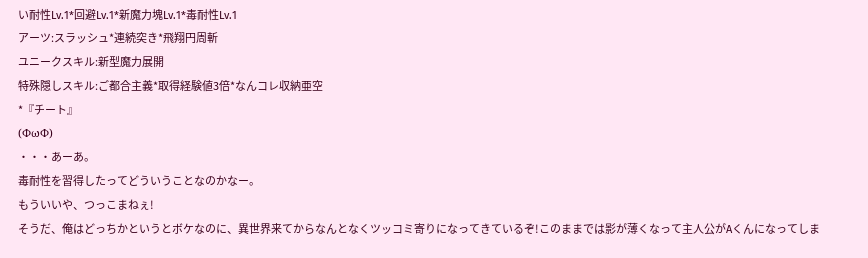い耐性Lv.1*回避Lv.1*新魔力塊Lv.1*毒耐性Lv.1
アーツ:スラッシュ*連続突き*飛翔円周斬
ユニークスキル:新型魔力展開
特殊隠しスキル:ご都合主義*取得経験値3倍*なんコレ収納亜空
*『チート』
(ΦωΦ)
・・・あーあ。
毒耐性を習得したってどういうことなのかなー。
もういいや、つっこまねぇ!
そうだ、俺はどっちかというとボケなのに、異世界来てからなんとなくツッコミ寄りになってきているぞ!このままでは影が薄くなって主人公がAくんになってしま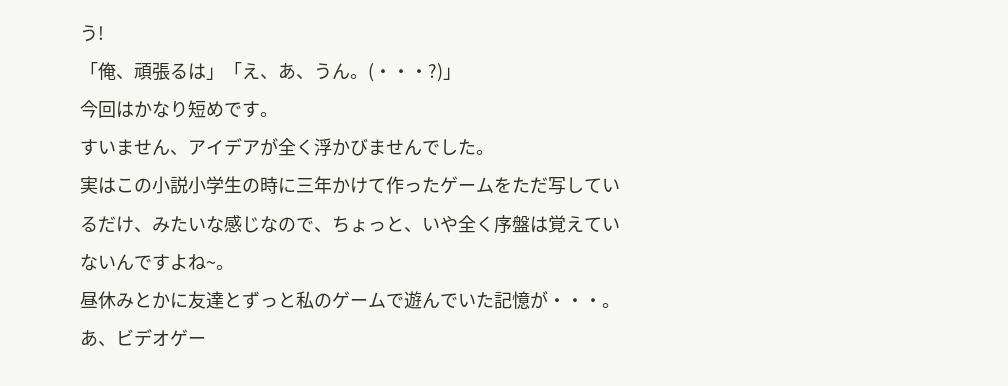う!
「俺、頑張るは」「え、あ、うん。(・・・?)」
今回はかなり短めです。
すいません、アイデアが全く浮かびませんでした。
実はこの小説小学生の時に三年かけて作ったゲームをただ写しているだけ、みたいな感じなので、ちょっと、いや全く序盤は覚えていないんですよね~。
昼休みとかに友達とずっと私のゲームで遊んでいた記憶が・・・。
あ、ビデオゲー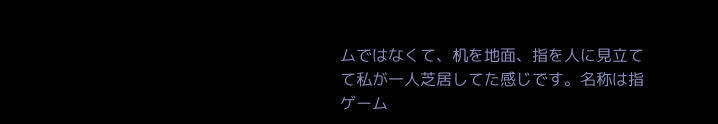ムではなくて、机を地面、指を人に見立てて私が一人芝居してた感じです。名称は指ゲーム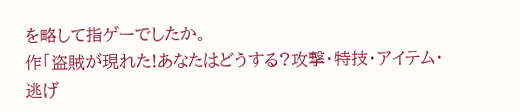を略して指ゲーでしたか。
作「盗賊が現れた!あなたはどうする?攻撃・特技・アイテム・逃げ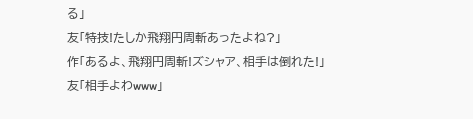る」
友「特技!たしか飛翔円周斬あったよね?」
作「あるよ、飛翔円周斬!ズシャア、相手は倒れた!」
友「相手よわwww」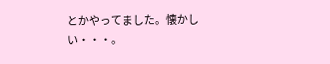とかやってました。懐かしい・・・。